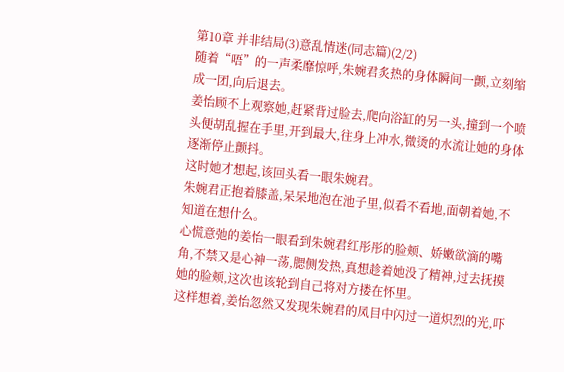第10章 并非结局(3)意乱情迷(同志篇)(2/2)
随着“唔”的一声柔靡惊呼,朱婉君炙热的身体瞬间一颤,立刻缩成一团,向后退去。
姜怡顾不上观察她,赶紧背过脸去,爬向浴缸的另一头,撞到一个喷头便胡乱握在手里,开到最大,往身上冲水,微烫的水流让她的身体逐渐停止颤抖。
这时她才想起,该回头看一眼朱婉君。
朱婉君正抱着膝盖,呆呆地泡在池子里,似看不看地,面朝着她,不知道在想什么。
心慌意弛的姜怡一眼看到朱婉君红彤彤的脸颊、娇嫩欲滴的嘴角,不禁又是心神一荡,腮侧发热,真想趁着她没了精神,过去抚摸她的脸颊,这次也该轮到自己将对方搂在怀里。
这样想着,姜怡忽然又发现朱婉君的凤目中闪过一道炽烈的光,吓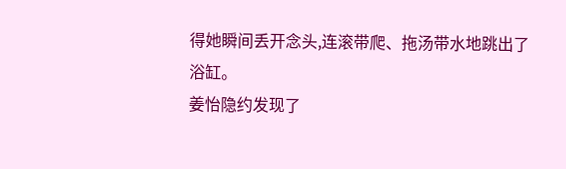得她瞬间丢开念头,连滚带爬、拖汤带水地跳出了浴缸。
姜怡隐约发现了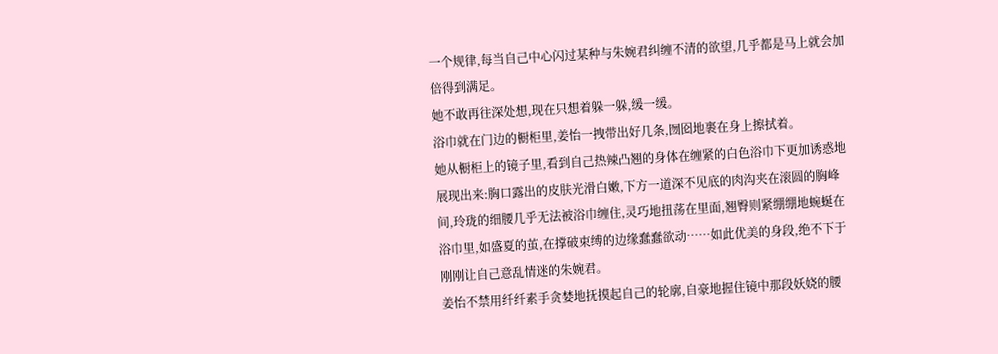一个规律,每当自己中心闪过某种与朱婉君纠缠不清的欲望,几乎都是马上就会加倍得到满足。
她不敢再往深处想,现在只想着躲一躲,缓一缓。
浴巾就在门边的橱柜里,姜怡一拽带出好几条,囫囵地裹在身上擦拭着。
她从橱柜上的镜子里,看到自己热辣凸翘的身体在缠紧的白色浴巾下更加诱惑地展现出来:胸口露出的皮肤光滑白嫩,下方一道深不见底的肉沟夹在滚圆的胸峰间,玲珑的细腰几乎无法被浴巾缠住,灵巧地扭荡在里面,翘臀则紧绷绷地蜿蜒在浴巾里,如盛夏的茧,在撑破束缚的边缘蠢蠢欲动……如此优美的身段,绝不下于刚刚让自己意乱情迷的朱婉君。
姜怡不禁用纤纤素手贪婪地抚摸起自己的轮廓,自豪地握住镜中那段妖娆的腰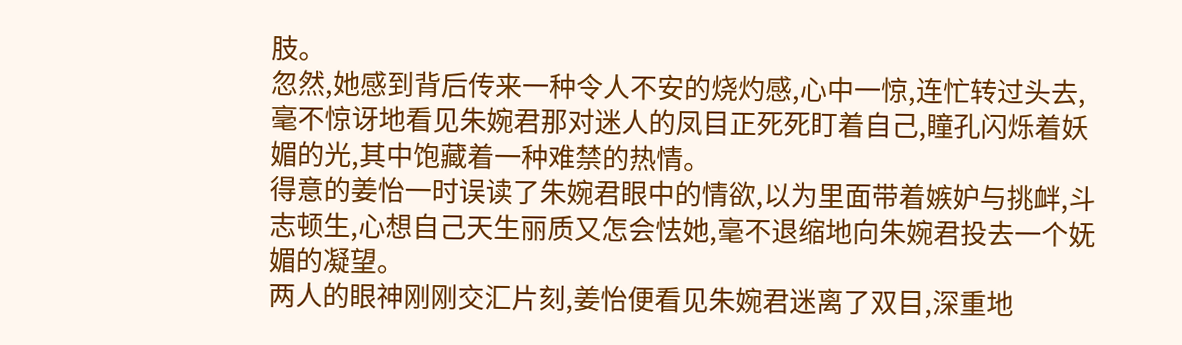肢。
忽然,她感到背后传来一种令人不安的烧灼感,心中一惊,连忙转过头去,毫不惊讶地看见朱婉君那对迷人的凤目正死死盯着自己,瞳孔闪烁着妖媚的光,其中饱藏着一种难禁的热情。
得意的姜怡一时误读了朱婉君眼中的情欲,以为里面带着嫉妒与挑衅,斗志顿生,心想自己天生丽质又怎会怯她,毫不退缩地向朱婉君投去一个妩媚的凝望。
两人的眼神刚刚交汇片刻,姜怡便看见朱婉君迷离了双目,深重地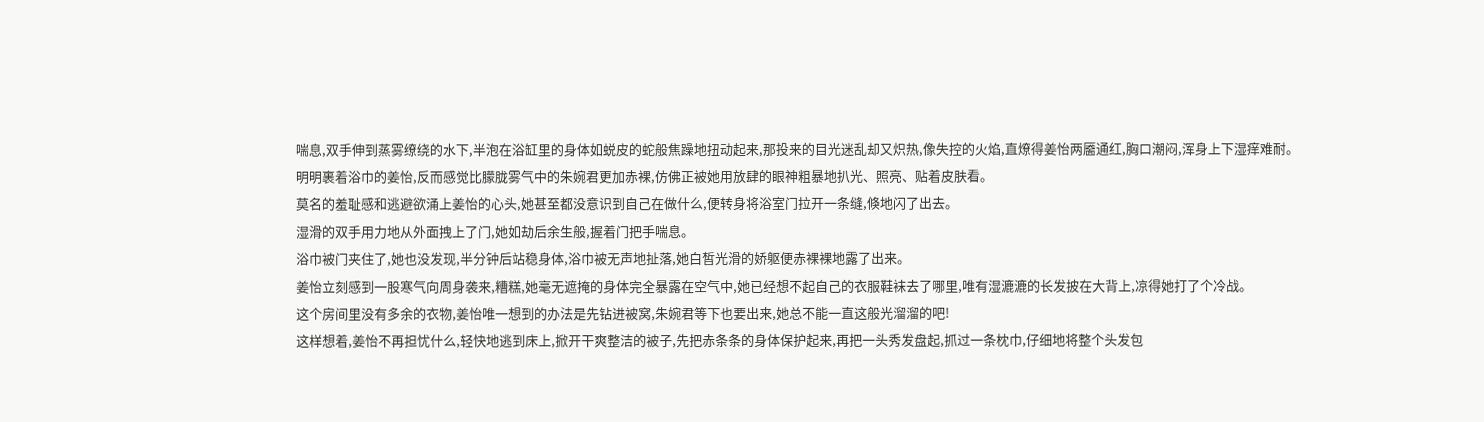喘息,双手伸到蒸雾缭绕的水下,半泡在浴缸里的身体如蜕皮的蛇般焦躁地扭动起来,那投来的目光迷乱却又炽热,像失控的火焰,直燎得姜怡两靥通红,胸口潮闷,浑身上下湿痒难耐。
明明裹着浴巾的姜怡,反而感觉比朦胧雾气中的朱婉君更加赤裸,仿佛正被她用放肆的眼神粗暴地扒光、照亮、贴着皮肤看。
莫名的羞耻感和逃避欲涌上姜怡的心头,她甚至都没意识到自己在做什么,便转身将浴室门拉开一条缝,倏地闪了出去。
湿滑的双手用力地从外面拽上了门,她如劫后余生般,握着门把手喘息。
浴巾被门夹住了,她也没发现,半分钟后站稳身体,浴巾被无声地扯落,她白皙光滑的娇躯便赤裸裸地露了出来。
姜怡立刻感到一股寒气向周身袭来,糟糕,她毫无遮掩的身体完全暴露在空气中,她已经想不起自己的衣服鞋袜去了哪里,唯有湿漉漉的长发披在大背上,凉得她打了个冷战。
这个房间里没有多余的衣物,姜怡唯一想到的办法是先钻进被窝,朱婉君等下也要出来,她总不能一直这般光溜溜的吧!
这样想着,姜怡不再担忧什么,轻快地逃到床上,掀开干爽整洁的被子,先把赤条条的身体保护起来,再把一头秀发盘起,抓过一条枕巾,仔细地将整个头发包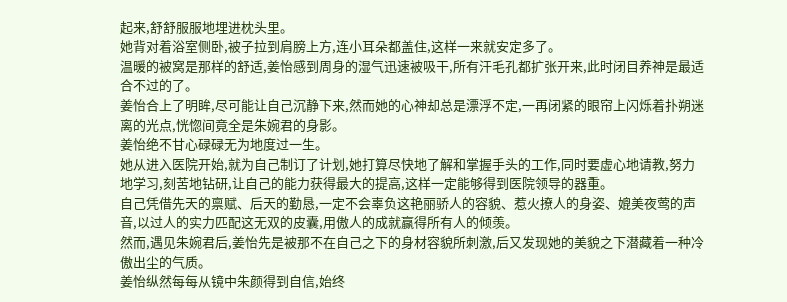起来,舒舒服服地埋进枕头里。
她背对着浴室侧卧,被子拉到肩膀上方,连小耳朵都盖住,这样一来就安定多了。
温暖的被窝是那样的舒适,姜怡感到周身的湿气迅速被吸干,所有汗毛孔都扩张开来,此时闭目养神是最适合不过的了。
姜怡合上了明眸,尽可能让自己沉静下来,然而她的心神却总是漂浮不定,一再闭紧的眼帘上闪烁着扑朔迷离的光点,恍惚间竟全是朱婉君的身影。
姜怡绝不甘心碌碌无为地度过一生。
她从进入医院开始,就为自己制订了计划,她打算尽快地了解和掌握手头的工作,同时要虚心地请教,努力地学习,刻苦地钻研,让自己的能力获得最大的提高,这样一定能够得到医院领导的器重。
自己凭借先天的禀赋、后天的勤恳,一定不会辜负这艳丽骄人的容貌、惹火撩人的身姿、媲美夜莺的声音,以过人的实力匹配这无双的皮囊,用傲人的成就赢得所有人的倾羡。
然而,遇见朱婉君后,姜怡先是被那不在自己之下的身材容貌所刺激,后又发现她的美貌之下潜藏着一种冷傲出尘的气质。
姜怡纵然每每从镜中朱颜得到自信,始终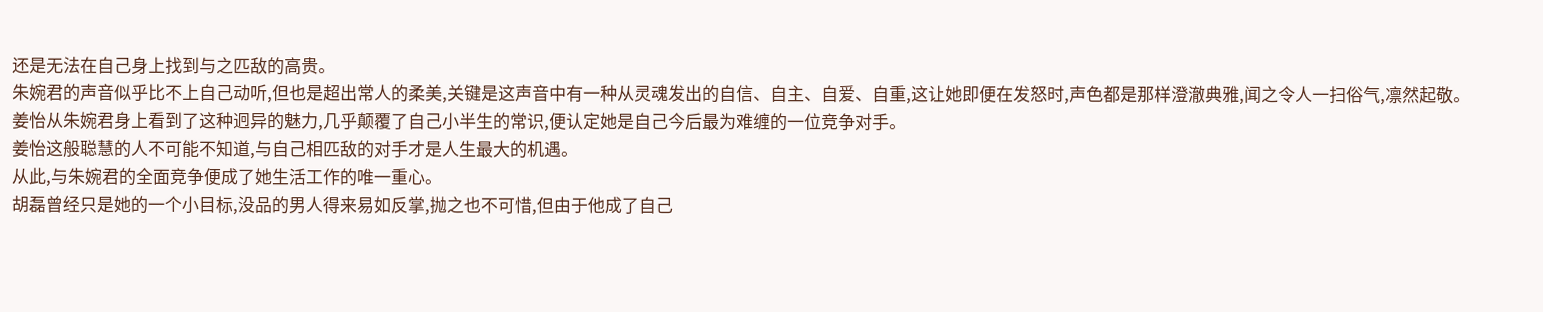还是无法在自己身上找到与之匹敌的高贵。
朱婉君的声音似乎比不上自己动听,但也是超出常人的柔美,关键是这声音中有一种从灵魂发出的自信、自主、自爱、自重,这让她即便在发怒时,声色都是那样澄澈典雅,闻之令人一扫俗气,凛然起敬。
姜怡从朱婉君身上看到了这种迥异的魅力,几乎颠覆了自己小半生的常识,便认定她是自己今后最为难缠的一位竞争对手。
姜怡这般聪慧的人不可能不知道,与自己相匹敌的对手才是人生最大的机遇。
从此,与朱婉君的全面竞争便成了她生活工作的唯一重心。
胡磊曾经只是她的一个小目标,没品的男人得来易如反掌,抛之也不可惜,但由于他成了自己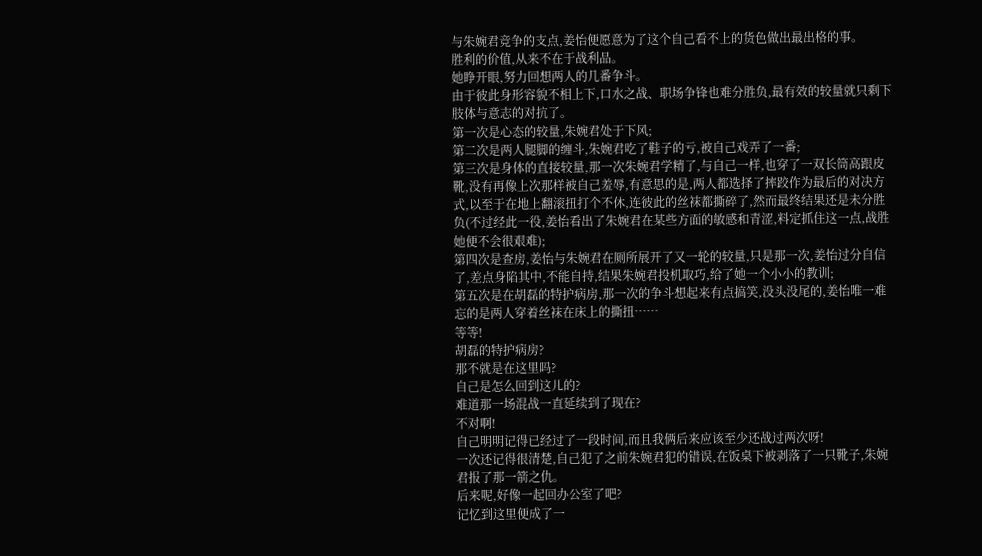与朱婉君竞争的支点,姜怡便愿意为了这个自己看不上的货色做出最出格的事。
胜利的价值,从来不在于战利品。
她睁开眼,努力回想两人的几番争斗。
由于彼此身形容貌不相上下,口水之战、职场争锋也难分胜负,最有效的较量就只剩下肢体与意志的对抗了。
第一次是心态的较量,朱婉君处于下风;
第二次是两人腿脚的缠斗,朱婉君吃了鞋子的亏,被自己戏弄了一番;
第三次是身体的直接较量,那一次朱婉君学精了,与自己一样,也穿了一双长筒高跟皮靴,没有再像上次那样被自己羞辱,有意思的是,两人都选择了摔跤作为最后的对决方式,以至于在地上翻滚扭打个不休,连彼此的丝袜都撕碎了,然而最终结果还是未分胜负(不过经此一役,姜怡看出了朱婉君在某些方面的敏感和青涩,料定抓住这一点,战胜她便不会很艰难);
第四次是查房,姜怡与朱婉君在厕所展开了又一轮的较量,只是那一次,姜怡过分自信了,差点身陷其中,不能自持,结果朱婉君投机取巧,给了她一个小小的教训;
第五次是在胡磊的特护病房,那一次的争斗想起来有点搞笑,没头没尾的,姜怡唯一难忘的是两人穿着丝袜在床上的撕扭……
等等!
胡磊的特护病房?
那不就是在这里吗?
自己是怎么回到这儿的?
难道那一场混战一直延续到了现在?
不对啊!
自己明明记得已经过了一段时间,而且我俩后来应该至少还战过两次呀!
一次还记得很清楚,自己犯了之前朱婉君犯的错误,在饭桌下被剥落了一只靴子,朱婉君报了那一箭之仇。
后来呢,好像一起回办公室了吧?
记忆到这里便成了一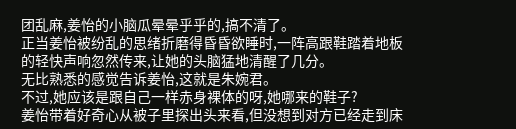团乱麻,姜怡的小脑瓜晕晕乎乎的,搞不清了。
正当姜怡被纷乱的思绪折磨得昏昏欲睡时,一阵高跟鞋踏着地板的轻快声响忽然传来,让她的头脑猛地清醒了几分。
无比熟悉的感觉告诉姜怡,这就是朱婉君。
不过,她应该是跟自己一样赤身裸体的呀,她哪来的鞋子?
姜怡带着好奇心从被子里探出头来看,但没想到对方已经走到床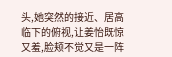头,她突然的接近、居高临下的俯视,让姜怡既惊又羞,脸颊不觉又是一阵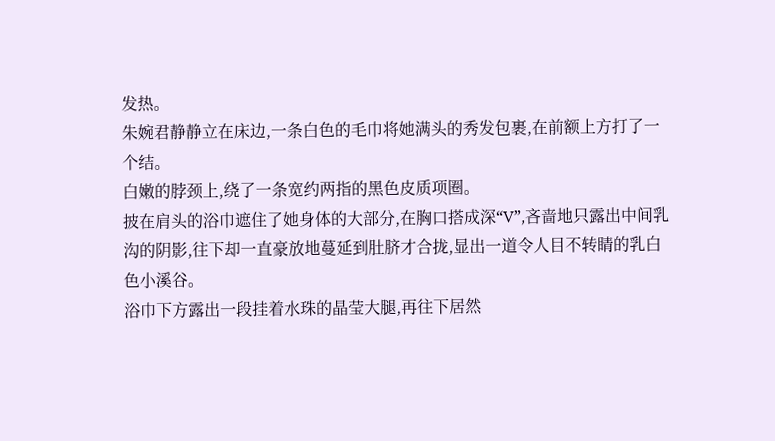发热。
朱婉君静静立在床边,一条白色的毛巾将她满头的秀发包裹,在前额上方打了一个结。
白嫩的脖颈上,绕了一条宽约两指的黑色皮质项圈。
披在肩头的浴巾遮住了她身体的大部分,在胸口搭成深“V”,吝啬地只露出中间乳沟的阴影,往下却一直豪放地蔓延到肚脐才合拢,显出一道令人目不转睛的乳白色小溪谷。
浴巾下方露出一段挂着水珠的晶莹大腿,再往下居然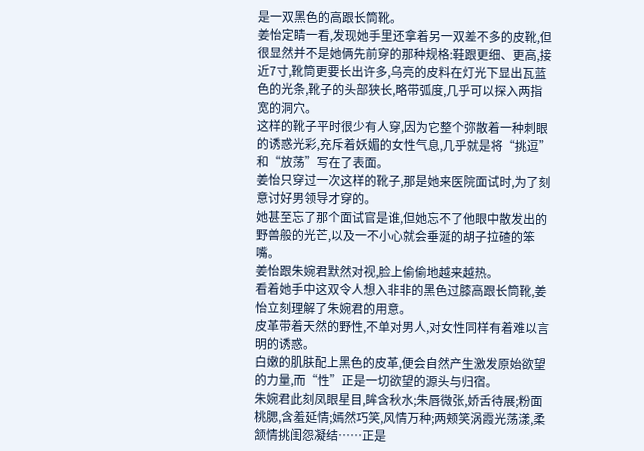是一双黑色的高跟长筒靴。
姜怡定睛一看,发现她手里还拿着另一双差不多的皮靴,但很显然并不是她俩先前穿的那种规格:鞋跟更细、更高,接近7寸,靴筒更要长出许多,乌亮的皮料在灯光下显出瓦蓝色的光条,靴子的头部狭长,略带弧度,几乎可以探入两指宽的洞穴。
这样的靴子平时很少有人穿,因为它整个弥散着一种刺眼的诱惑光彩,充斥着妖媚的女性气息,几乎就是将“挑逗”和“放荡”写在了表面。
姜怡只穿过一次这样的靴子,那是她来医院面试时,为了刻意讨好男领导才穿的。
她甚至忘了那个面试官是谁,但她忘不了他眼中散发出的野兽般的光芒,以及一不小心就会垂涎的胡子拉碴的笨嘴。
姜怡跟朱婉君默然对视,脸上偷偷地越来越热。
看着她手中这双令人想入非非的黑色过膝高跟长筒靴,姜怡立刻理解了朱婉君的用意。
皮革带着天然的野性,不单对男人,对女性同样有着难以言明的诱惑。
白嫩的肌肤配上黑色的皮革,便会自然产生激发原始欲望的力量,而“性”正是一切欲望的源头与归宿。
朱婉君此刻凤眼星目,眸含秋水;朱唇微张,娇舌待展;粉面桃腮,含羞延情;嫣然巧笑,风情万种;两颊笑涡霞光荡漾,柔颔情挑闺怨凝结……正是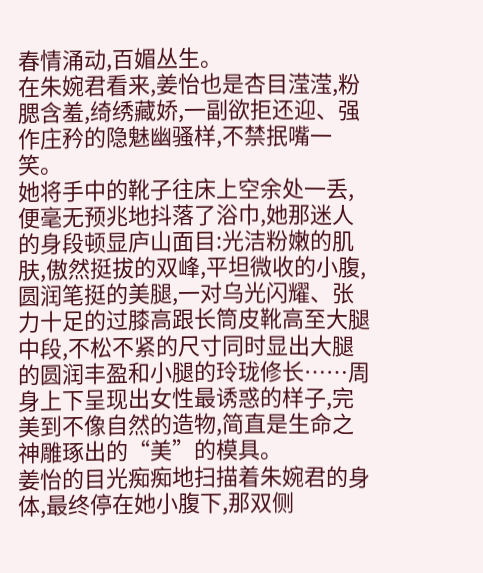春情涌动,百媚丛生。
在朱婉君看来,姜怡也是杏目滢滢,粉腮含羞,绮绣藏娇,一副欲拒还迎、强作庄矜的隐魅幽骚样,不禁抿嘴一笑。
她将手中的靴子往床上空余处一丢,便毫无预兆地抖落了浴巾,她那迷人的身段顿显庐山面目:光洁粉嫩的肌肤,傲然挺拔的双峰,平坦微收的小腹,圆润笔挺的美腿,一对乌光闪耀、张力十足的过膝高跟长筒皮靴高至大腿中段,不松不紧的尺寸同时显出大腿的圆润丰盈和小腿的玲珑修长……周身上下呈现出女性最诱惑的样子,完美到不像自然的造物,简直是生命之神雕琢出的“美”的模具。
姜怡的目光痴痴地扫描着朱婉君的身体,最终停在她小腹下,那双侧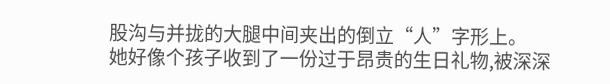股沟与并拢的大腿中间夹出的倒立“人”字形上。
她好像个孩子收到了一份过于昂贵的生日礼物,被深深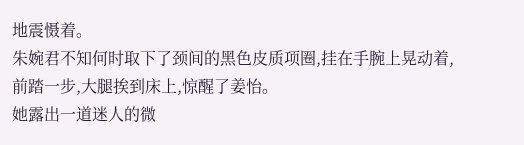地震慑着。
朱婉君不知何时取下了颈间的黑色皮质项圈,挂在手腕上晃动着,前踏一步,大腿挨到床上,惊醒了姜怡。
她露出一道迷人的微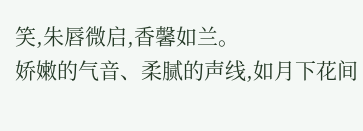笑,朱唇微启,香馨如兰。
娇嫩的气音、柔腻的声线,如月下花间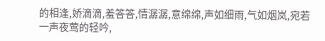的相逢,娇滴滴,羞答答,情潺潺,意绵绵,声如细雨,气如烟岚,宛若一声夜莺的轻吟,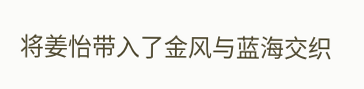将姜怡带入了金风与蓝海交织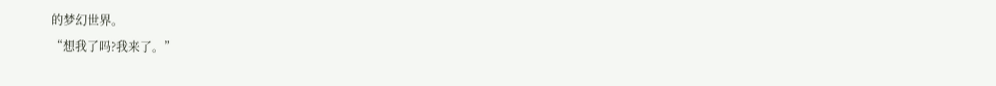的梦幻世界。
“想我了吗?我来了。”